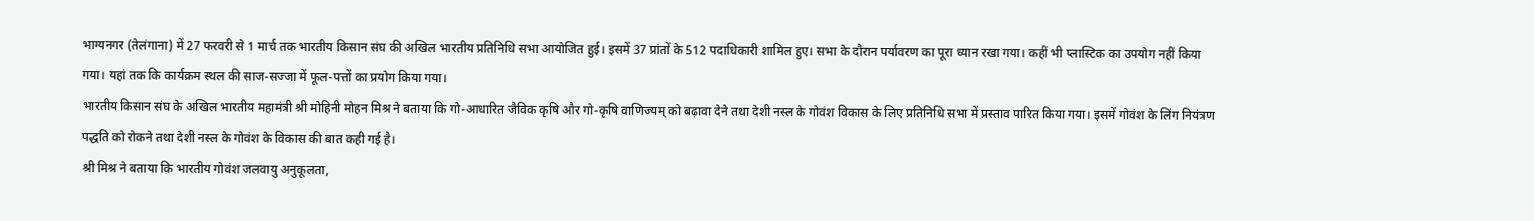भाग्यनगर (तेलंगाना) में 27 फरवरी से 1 मार्च तक भारतीय किसान संघ की अखिल भारतीय प्रतिनिधि सभा आयोजित हुई। इसमें 37 प्रांतों के 512 पदाधिकारी शामिल हुए। सभा के दौरान पर्यावरण का पूरा ध्यान रखा गया। कहीं भी प्लास्टिक का उपयोग नहीं किया गया। यहां तक कि कार्यक्रम स्थल की साज-सज्जा में फूल-पत्तों का प्रयोग किया गया।
भारतीय किसान संघ के अखिल भारतीय महामंत्री श्री मोहिनी मोहन मिश्र ने बताया कि गो-आधारित जैविक कृषि और गो-कृषि वाणिज्यम् को बढ़ावा देने तथा देशी नस्ल के गोवंश विकास के लिए प्रतिनिधि सभा में प्रस्ताव पारित किया गया। इसमें गोवंश के लिंग नियंत्रण पद्धति को रोकने तथा देशी नस्ल के गोवंश के विकास की बात कही गई है।
श्री मिश्र ने बताया कि भारतीय गोवंश जलवायु अनुकूलता,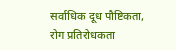सर्वाधिक दूध पौष्टिकता, रोग प्रतिरोधकता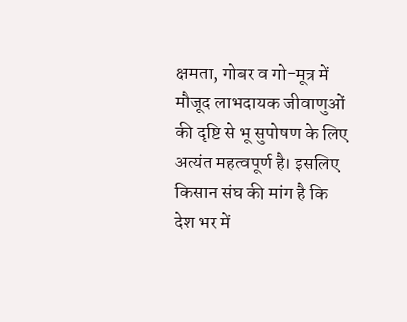क्षमता, गोबर व गो-मूत्र में मौजूद लाभदायक जीवाणुओं की दृष्टि से भू सुपोषण के लिए अत्यंत महत्वपूर्ण है। इसलिए किसान संघ की मांग है कि देश भर में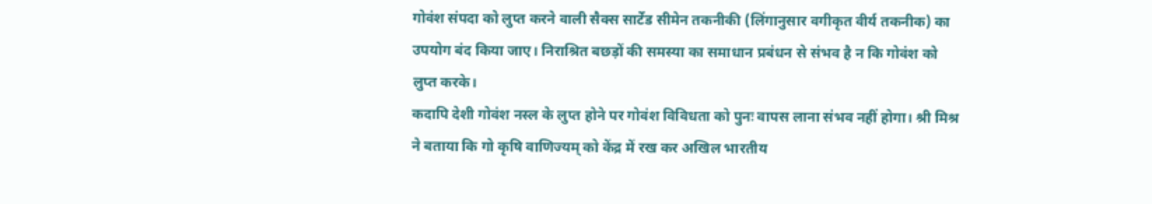गोवंश संपदा को लुप्त करने वाली सैक्स सार्टेड सीमेन तकनीकी (लिंगानुसार वगीकृत वीर्य तकनीक) का उपयोग बंद किया जाए। निराश्रित बछड़ों की समस्या का समाधान प्रबंधन से संभव है न कि गोवंश को लुप्त करके।
कदापि देशी गोवंश नस्ल के लुप्त होने पर गोवंश विविधता को पुनः वापस लाना संभव नहीं होगा। श्री मिश्र ने बताया कि गो कृषि वाणिज्यम् को केंद्र में रख कर अखिल भारतीय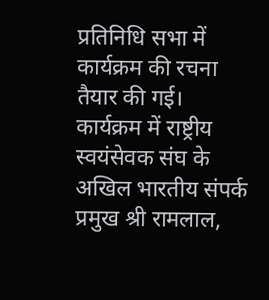प्रतिनिधि सभा में कार्यक्रम की रचना तैयार की गई। कार्यक्रम में राष्ट्रीय स्वयंसेवक संघ के अखिल भारतीय संपर्क प्रमुख श्री रामलाल,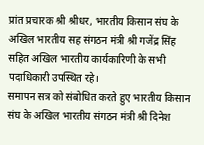प्रांत प्रचारक श्री श्रीधर, भारतीय किसान संघ के अखिल भारतीय सह संगठन मंत्री श्री गजेंद्र सिंह सहित अखिल भारतीय कार्यकारिणी के सभी पदाधिकारी उपस्थित रहे।
समापन सत्र को संबोधित करते हुए भारतीय किसान संघ के अखिल भारतीय संगठन मंत्री श्री दिनेश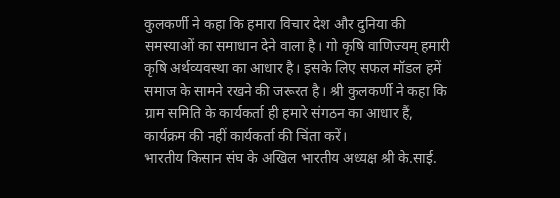कुलकर्णी ने कहा कि हमारा विचार देश और दुनिया की समस्याओं का समाधान देने वाला है। गो कृषि वाणिज्यम् हमारी कृषि अर्थव्यवस्था का आधार है। इसके लिए सफल मॉडल हमें समाज के सामने रखने की जरूरत है। श्री कुलकर्णी ने कहा कि ग्राम समिति के कार्यकर्ता ही हमारे संगठन का आधार हैं, कार्यक्रम की नहीं कार्यकर्ता की चिंता करें।
भारतीय किसान संघ के अखिल भारतीय अध्यक्ष श्री के.साई.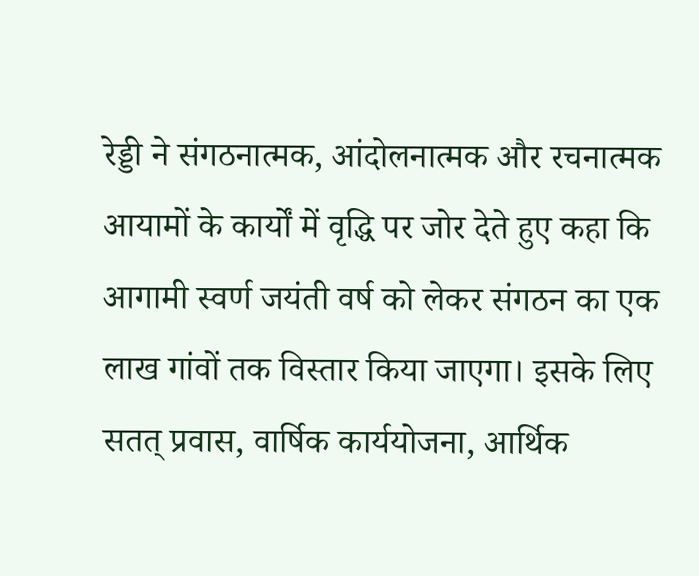रेड्डी ने संगठनात्मक, आंदोलनात्मक और रचनात्मक आयामों के कार्यों में वृद्धि पर जोर देते हुए कहा कि आगामी स्वर्ण जयंती वर्ष को लेकर संगठन का एक लाख गांवों तक विस्तार किया जाएगा। इसके लिए सतत् प्रवास, वार्षिक कार्ययोजना, आर्थिक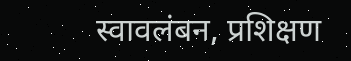स्वावलंबन, प्रशिक्षण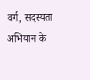वर्ग, सदस्यता अभियान के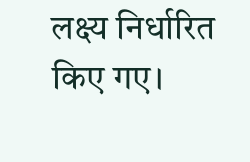लक्ष्य निर्धारित किए गए।